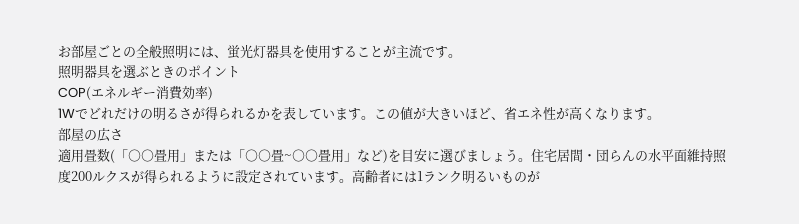お部屋ごとの全般照明には、蛍光灯器具を使用することが主流です。
照明器具を選ぶときのポイント
COP(エネルギー消費効率)
1Wでどれだけの明るさが得られるかを表しています。この値が大きいほど、省エネ性が高くなります。
部屋の広さ
適用畳数(「○○畳用」または「○○畳~○○畳用」など)を目安に選びましょう。住宅居間・団らんの水平面維持照度200ルクスが得られるように設定されています。高齢者には1ランク明るいものが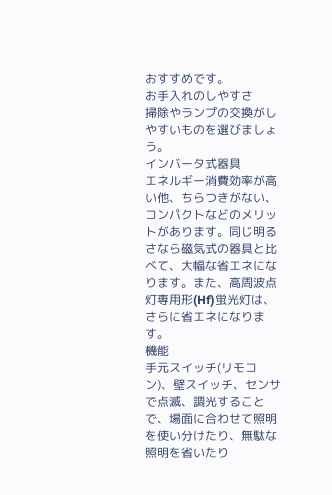おすすめです。
お手入れのしやすさ
掃除やランプの交換がしやすいものを選びましょう。
インバータ式器具
エネルギー消費効率が高い他、ちらつきがない、コンパクトなどのメリットがあります。同じ明るさなら磁気式の器具と比べて、大幅な省エネになります。また、高周波点灯専用形(Hf)蛍光灯は、さらに省エネになります。
機能
手元スイッチ(リモコン)、壁スイッチ、センサで点滅、調光することで、場面に合わせて照明を使い分けたり、無駄な照明を省いたり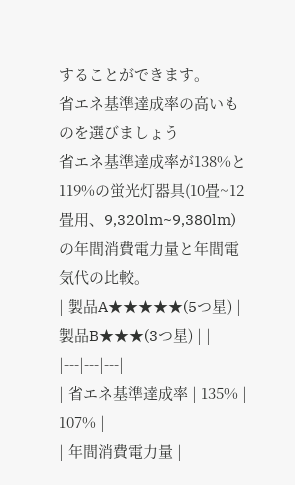することができます。
省エネ基準達成率の高いものを選びましょう
省エネ基準達成率が138%と119%の蛍光灯器具(10畳~12畳用、9,320lm~9,380lm)の年間消費電力量と年間電気代の比較。
| 製品A★★★★★(5つ星) | 製品B★★★(3つ星) | |
|---|---|---|
| 省エネ基準達成率 | 135% | 107% |
| 年間消費電力量 |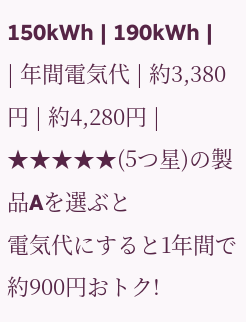150kWh | 190kWh |
| 年間電気代 | 約3,380円 | 約4,280円 |
★★★★★(5つ星)の製品Aを選ぶと
電気代にすると1年間で約900円おトク!